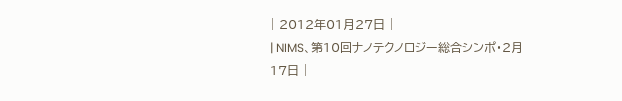| 2012年01月27日 |
| NIMS、第10回ナノテクノロジー総合シンポ・2月17日 |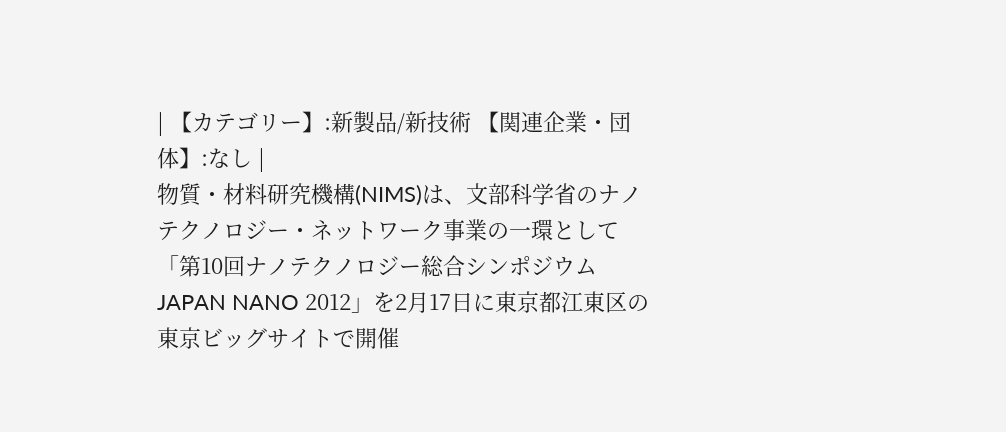| 【カテゴリー】:新製品/新技術 【関連企業・団体】:なし |
物質・材料研究機構(NIMS)は、文部科学省のナノテクノロジー・ネットワーク事業の一環として「第10回ナノテクノロジー総合シンポジウムJAPAN NANO 2012」を2月17日に東京都江東区の東京ビッグサイトで開催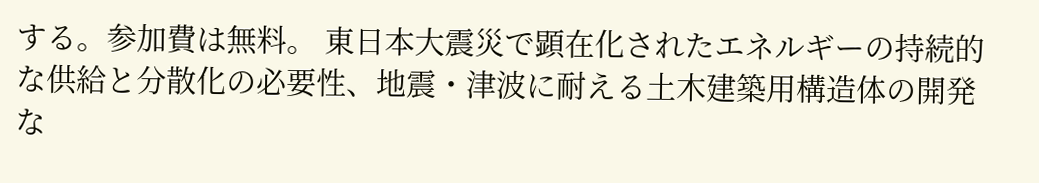する。参加費は無料。 東日本大震災で顕在化されたエネルギーの持続的な供給と分散化の必要性、地震・津波に耐える土木建築用構造体の開発な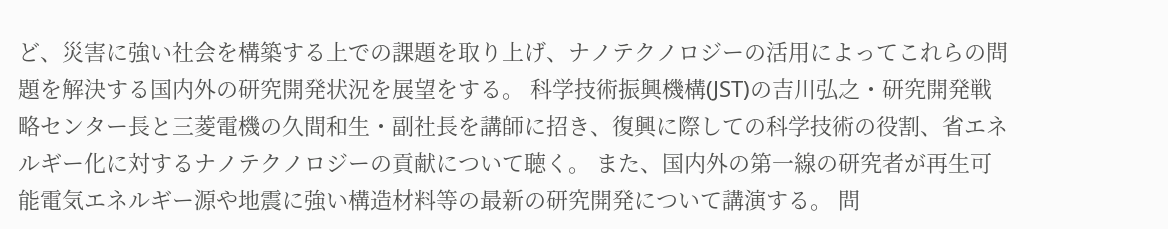ど、災害に強い社会を構築する上での課題を取り上げ、ナノテクノロジーの活用によってこれらの問題を解決する国内外の研究開発状況を展望をする。 科学技術振興機構(JST)の吉川弘之・研究開発戦略センター長と三菱電機の久間和生・副社長を講師に招き、復興に際しての科学技術の役割、省エネルギー化に対するナノテクノロジーの貢献について聴く。 また、国内外の第一線の研究者が再生可能電気エネルギー源や地震に強い構造材料等の最新の研究開発について講演する。 問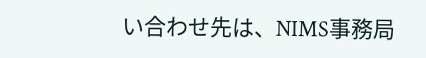い合わせ先は、NIMS事務局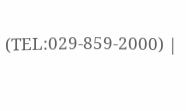(TEL:029-859-2000) |